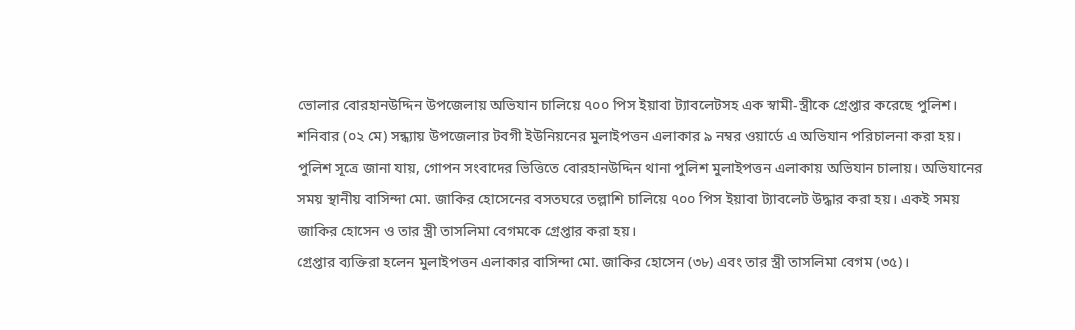ভোলার বোরহানউদ্দিন উপজেলায় অভিযান চালিয়ে ৭০০ পিস ইয়াবা ট্যাবলেটসহ এক স্বামী-স্ত্রীকে গ্রেপ্তার করেছে পুলিশ। শনিবার (০২ মে) সন্ধ্যায় উপজেলার টবগী ইউনিয়নের মুলাইপত্তন এলাকার ৯ নম্বর ওয়ার্ডে এ অভিযান পরিচালনা করা হয়।
পুলিশ সূত্রে জানা যায়, গোপন সংবাদের ভিত্তিতে বোরহানউদ্দিন থানা পুলিশ মুলাইপত্তন এলাকায় অভিযান চালায়। অভিযানের সময় স্থানীয় বাসিন্দা মো. জাকির হোসেনের বসতঘরে তল্লাশি চালিয়ে ৭০০ পিস ইয়াবা ট্যাবলেট উদ্ধার করা হয়। একই সময় জাকির হোসেন ও তার স্ত্রী তাসলিমা বেগমকে গ্রেপ্তার করা হয়।
গ্রেপ্তার ব্যক্তিরা হলেন মুলাইপত্তন এলাকার বাসিন্দা মো. জাকির হোসেন (৩৮) এবং তার স্ত্রী তাসলিমা বেগম (৩৫)।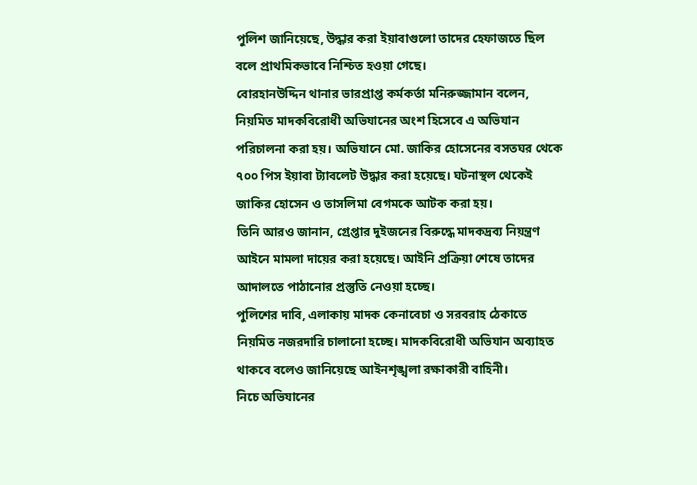পুলিশ জানিয়েছে, উদ্ধার করা ইয়াবাগুলো তাদের হেফাজতে ছিল বলে প্রাথমিকভাবে নিশ্চিত হওয়া গেছে।
বোরহানউদ্দিন থানার ভারপ্রাপ্ত কর্মকর্তা মনিরুজ্জামান বলেন, নিয়মিত মাদকবিরোধী অভিযানের অংশ হিসেবে এ অভিযান পরিচালনা করা হয়। অভিযানে মো. জাকির হোসেনের বসতঘর থেকে ৭০০ পিস ইয়াবা ট্যাবলেট উদ্ধার করা হয়েছে। ঘটনাস্থল থেকেই জাকির হোসেন ও তাসলিমা বেগমকে আটক করা হয়।
তিনি আরও জানান, গ্রেপ্তার দুইজনের বিরুদ্ধে মাদকদ্রব্য নিয়ন্ত্রণ আইনে মামলা দায়ের করা হয়েছে। আইনি প্রক্রিয়া শেষে তাদের আদালতে পাঠানোর প্রস্তুতি নেওয়া হচ্ছে।
পুলিশের দাবি, এলাকায় মাদক কেনাবেচা ও সরবরাহ ঠেকাতে নিয়মিত নজরদারি চালানো হচ্ছে। মাদকবিরোধী অভিযান অব্যাহত থাকবে বলেও জানিয়েছে আইনশৃঙ্খলা রক্ষাকারী বাহিনী।
নিচে অভিযানের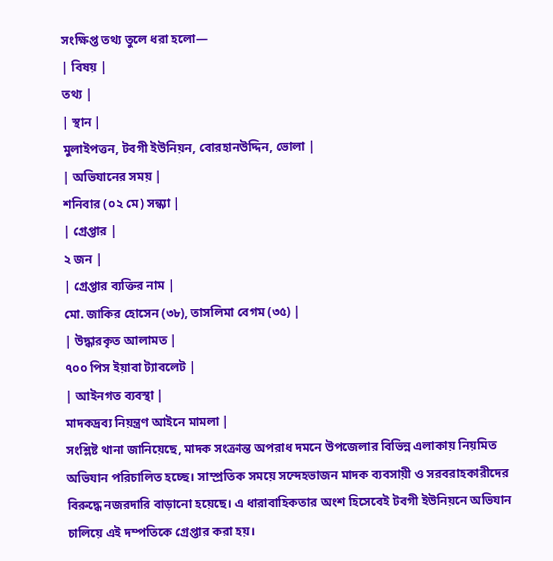সংক্ষিপ্ত তথ্য তুলে ধরা হলো—
| বিষয় |
তথ্য |
| স্থান |
মুলাইপত্তন, টবগী ইউনিয়ন, বোরহানউদ্দিন, ভোলা |
| অভিযানের সময় |
শনিবার (০২ মে) সন্ধ্যা |
| গ্রেপ্তার |
২ জন |
| গ্রেপ্তার ব্যক্তির নাম |
মো. জাকির হোসেন (৩৮), তাসলিমা বেগম (৩৫) |
| উদ্ধারকৃত আলামত |
৭০০ পিস ইয়াবা ট্যাবলেট |
| আইনগত ব্যবস্থা |
মাদকদ্রব্য নিয়ন্ত্রণ আইনে মামলা |
সংশ্লিষ্ট থানা জানিয়েছে, মাদক সংক্রান্ত অপরাধ দমনে উপজেলার বিভিন্ন এলাকায় নিয়মিত অভিযান পরিচালিত হচ্ছে। সাম্প্রতিক সময়ে সন্দেহভাজন মাদক ব্যবসায়ী ও সরবরাহকারীদের বিরুদ্ধে নজরদারি বাড়ানো হয়েছে। এ ধারাবাহিকতার অংশ হিসেবেই টবগী ইউনিয়নে অভিযান চালিয়ে এই দম্পতিকে গ্রেপ্তার করা হয়।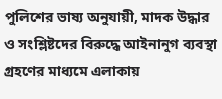পুলিশের ভাষ্য অনুযায়ী, মাদক উদ্ধার ও সংশ্লিষ্টদের বিরুদ্ধে আইনানুগ ব্যবস্থা গ্রহণের মাধ্যমে এলাকায়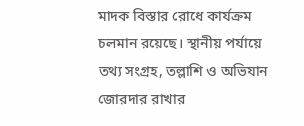মাদক বিস্তার রোধে কার্যক্রম চলমান রয়েছে। স্থানীয় পর্যায়ে তথ্য সংগ্রহ, তল্লাশি ও অভিযান জোরদার রাখার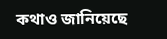কথাও জানিয়েছে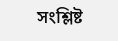সংশ্লিষ্ট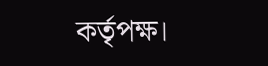কর্তৃপক্ষ।